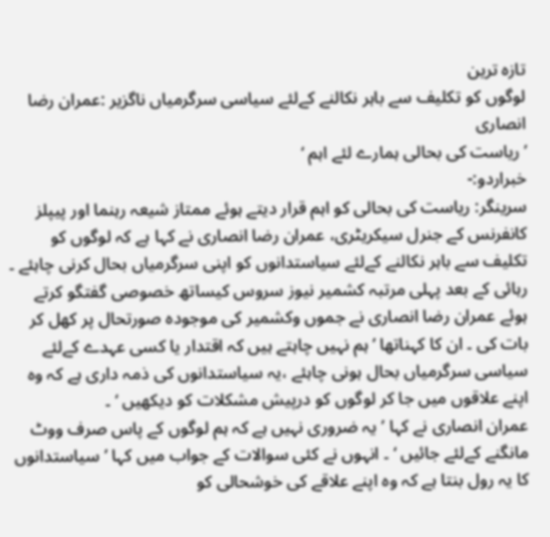تازہ ترین
لوگوں کو تکلیف سے باہر نکالنے کےلئے سیاسی سرگرمیاں ناگزیر :عمران رضا انصاری
’ریاست کی بحالی ہمارے لئے اہم ‘
خبراردو:-
سرینگر: ریاست کی بحالی کو اہم قرار دیتے ہوئے ممتاز شیعہ رہنما اور پیپلز کانفرنس کے جنرل سیکریٹری، عمران رضا انصاری نے کہا ہے کہ لوگوں کو تکلیف سے باہر نکالنے کےلئے سیاستدانوں کو اپنی سرگرمیاں بحال کرنی چاہئے ۔
رہائی کے بعد پہلی مرتبہ کشمیر نیوز سروس کیساتھ خصوصی گفتگو کرتے ہوئے عمران رضا انصاری نے جموں وکشمیر کی موجودہ صورتحال پر کھل کر بات کی ۔ ان کا کہناتھا ’ہم نہیں چاہتے ہیں کہ اقتدار یا کسی عہدے کےلئے سیاسی سرگرمیاں بحال ہونی چاہئے ،یہ سیاستدانوں کی ذمہ داری ہے کہ وہ اپنے علاقوں میں جا کر لوگوں کو درپیش مشکلات کو دیکھیں ‘ ۔
عمران انصاری نے کہا ’یہ ضروری نہیں ہے کہ ہم لوگوں کے پاس صرف ووٹ مانگنے کےلئے جائیں ‘ ۔ انہوں نے کئی سوالات کے جواب میں کہا ’سیاستدانوں کا یہ رول بنتا ہے کہ وہ اپنے علاقے کی خوشحالی کو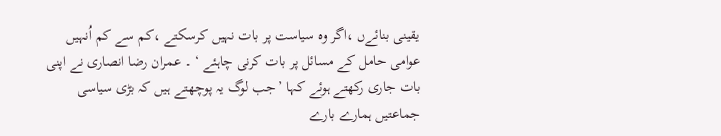یقینی بنائےں ،اگر وہ سیاست پر بات نہیں کرسکتے ،کم سے کم اُنہیں عوامی حامل کے مسائل پر بات کرنی چاہئے ‘ ۔ عمران رضا انصاری نے اپنی بات جاری رکھتے ہوئے کہا ’جب لوگ یہ پوچھتے ہیں کہ بڑی سیاسی جماعتیں ہمارے بارے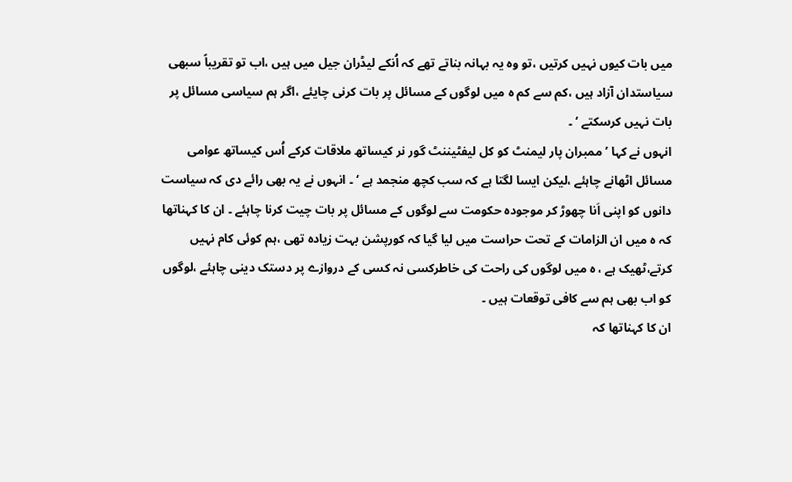میں بات کیوں نہیں کرتیں ،تو وہ یہ بہانہ بناتے تھے کہ اُنکے لیڈران جیل میں ہیں ،اب تو تقریباً سبھی سیاستدان آزاد ہیں ،کم سے کم ہ میں لوگوں کے مسائل پر بات کرنی چایئے ،اگر ہم سیاسی مسائل پر بات نہیں کرسکتے ‘ ۔
انہوں نے کہا ’ممبران پار لیمنٹ کو کل لیفٹیننٹ گور نر کیساتھ ملاقات کرکے اُس کیساتھ عوامی مسائل اٹھانے چاہئے ،لیکن ایسا لگتا ہے کہ سب کچھ منجمد ہے ‘ ۔ انہوں نے یہ بھی رائے دی کہ سیاست دانوں کو اپنی اَنا چھوڑ کر موجودہ حکومت سے لوگوں کے مسائل پر بات چیت کرنا چاہئے ۔ ان کا کہناتھا کہ ہ میں ان الزامات کے تحت حراست میں لیا گیا کہ کورپشن بہت زیادہ تھی ،ہم کوئی کام نہیں کرتے،ٹھیک ہے ، ہ میں لوگوں کی راحت کی خاطرکسی نہ کسی کے دروازے پر دستک دینی چاہئے ،لوگوں کو اب بھی ہم سے کافی توقعات ہیں ۔
ان کا کہناتھا کہ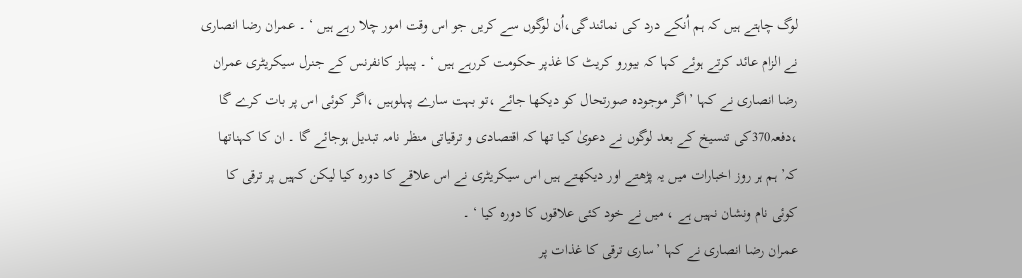لوگ چاہتے ہیں کہ ہم اُنکے درد کی نمائندگی،اُن لوگوں سے کریں جو اس وقت امور چلا رہے ہیں ‘ ۔ عمران رضا انصاری نے الزام عائد کرتے ہوئے کہا کہ بیورو کریٹ کا غذپر حکومت کررہے ہیں ‘ ۔ پیپلز کانفرنس کے جنرل سیکریٹری عمران رضا انصاری نے کہا ’اگر موجودہ صورتحال کو دیکھا جائے ،تو بہت سارے پہلوہیں ،اگر کوئی اس پر بات کرے گا ،دفعہ370کی تنسیخ کے بعد لوگوں نے دعویٰ کیا تھا کہ اقتصادی و ترقیاتی منظر نامہ تبدیل ہوجائے گا ۔ ان کا کہناتھا کہ’ ہم ہر روز اخبارات میں یہ پڑھتے اور دیکھتے ہیں اس سیکریٹری نے اس علاقے کا دورہ کیا لیکن کہیں پر ترقی کا کوئی نام ونشان نہیں ہے ، میں نے خود کئی علاقوں کا دورہ کیا ‘ ۔
عمران رضا انصاری نے کہا ’ساری ترقی کا غذات پر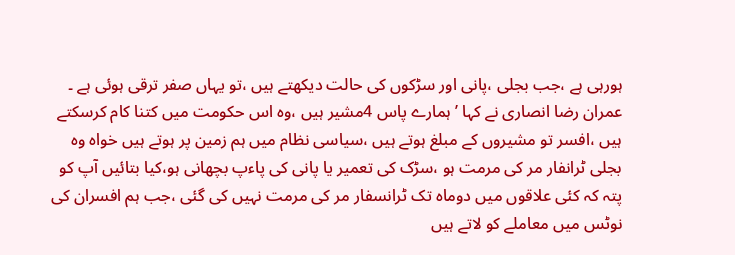ہورہی ہے ،جب بجلی ،پانی اور سڑکوں کی حالت دیکھتے ہیں ،تو یہاں صفر ترقی ہوئی ہے ۔ عمران رضا انصاری نے کہا ’ہمارے پاس 4مشیر ہیں ،وہ اس حکومت میں کتنا کام کرسکتے ہیں ،افسر تو مشیروں کے مبلغ ہوتے ہیں ،سیاسی نظام میں ہم زمین پر ہوتے ہیں خواہ وہ بجلی ٹرانفار مر کی مرمت ہو ،سڑک کی تعمیر یا پانی کی پاءپ بچھانی ہو،کیا بتائیں آپ کو پتہ کہ کئی علاقوں میں دوماہ تک ٹرانسفار مر کی مرمت نہیں کی گئی ،جب ہم افسران کی نوٹس میں معاملے کو لاتے ہیں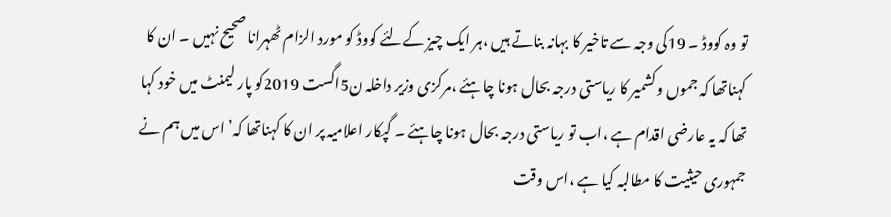تو وہ کووڈ ۔ 19کی وجہ سے تاخیر کا بہانہ بناتے ہیں ،ہر ایک چیز کےلئے کووڈ کو مورد الزام ٹھہرانا صحیح نہیں ۔ ان کا کہناتھا کہ جموں وکشمیر کا ریاستی درجہ بحال ہونا چاہئے ،مرکزی وزیر داخلہ ن5اگست 2019کو پار لیمنٹ میں خود کہا تھا کہ یہ عارضی اقدام ہے ،اب تو ریاستی درجہ بحال ہونا چاہئے ۔ گپکار اعلامیہ پر ان کا کہناتھا کہ’ اس میں ہم نے جمہوری حیثیت کا مطالبہ کیا ہے ،اس وقت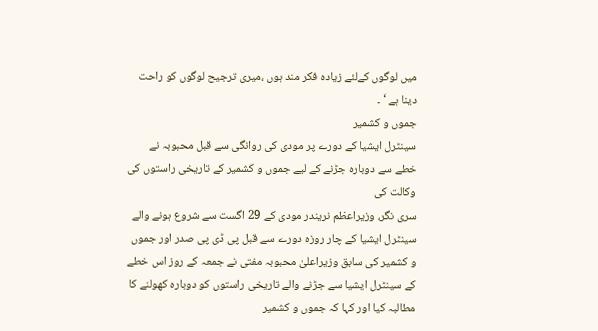میں لوگوں کےلئے زیادہ فکر مند ہوں ،میری ترجیح لوگوں کو راحت دینا ہے ‘ ۔
جموں و کشمیر
سینٹرل ایشیا کے دورے پر مودی کی روانگی سے قبل محبوبہ نے خطے سے دوبارہ جڑنے کے لیے جموں و کشمیر کے تاریخی راستوں کی وکالت کی
سری نگر، وزیراعظم نریندر مودی کے 29 اگست سے شروع ہونے والے سینٹرل ایشیا کے چار روزہ دورے سے قبل پی ڈی پی صدر اور جموں و کشمیر کی سابق وزیراعلیٰ محبوبہ مفتی نے جمعہ کے روز اس خطے کے سینٹرل ایشیا سے جڑنے والے تاریخی راستوں کو دوبارہ کھولنے کا مطالبہ کیا اور کہا کہ جموں و کشمیر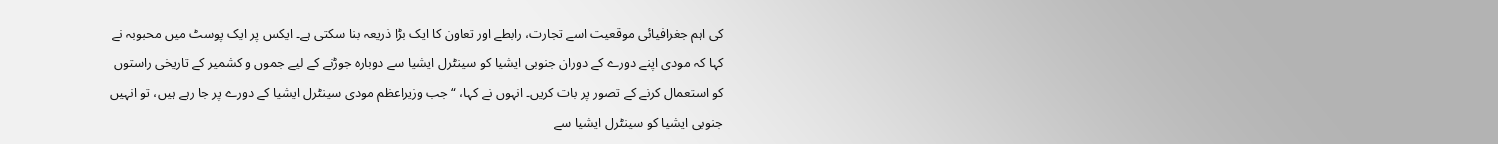کی اہم جغرافیائی موقعیت اسے تجارت، رابطے اور تعاون کا ایک بڑا ذریعہ بنا سکتی ہے۔ ایکس پر ایک پوسٹ میں محبوبہ نے کہا کہ مودی اپنے دورے کے دوران جنوبی ایشیا کو سینٹرل ایشیا سے دوبارہ جوڑنے کے لیے جموں و کشمیر کے تاریخی راستوں کو استعمال کرنے کے تصور پر بات کریں۔ انہوں نے کہا، “جب وزیراعظم مودی سینٹرل ایشیا کے دورے پر جا رہے ہیں، تو انہیں جنوبی ایشیا کو سینٹرل ایشیا سے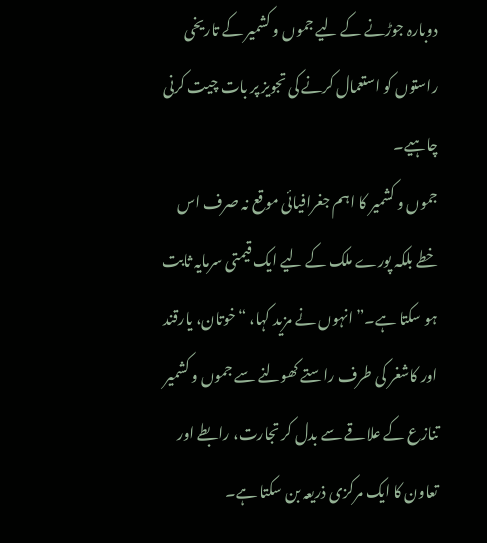دوبارہ جوڑنے کے لیے جموں و کشمیر کے تاریخی راستوں کو استعمال کرنے کی تجویز پر بات چیت کرنی چاہیے۔
جموں و کشمیر کا اہم جغرافیائی موقع نہ صرف اس خطے بلکہ پورے ملک کے لیے ایک قیمتی سرمایہ ثابت ہو سکتا ہے۔” انہوں نے مزید کہا، “خوتان، یارقند اور کاشغر کی طرف راستے کھولنے سے جموں و کشمیر تنازع کے علاقے سے بدل کر تجارت، رابطے اور تعاون کا ایک مرکزی ذریعہ بن سکتا ہے۔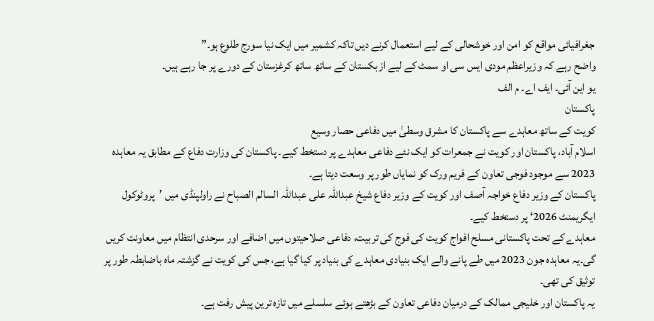جغرافیائی مواقع کو امن اور خوشحالی کے لیے استعمال کرنے دیں تاکہ کشمیر میں ایک نیا سورج طلوع ہو۔”
واضح رہے کہ وزیراعظم مودی ایس سی او سمٹ کے لیے ازبکستان کے ساتھ ساتھ کرغزستان کے دورے پر جا رہے ہیں۔
یو این آئی۔ ایف اے۔ م الف
پاکستان
کویت کے ساتھ معاہدے سے پاکستان کا مشرق وسطیٰ میں دفاعی حصار وسیع
اسلام آباد، پاکستان اور کویت نے جمعرات کو ایک نئے دفاعی معاہدے پر دستخط کیے۔ پاکستان کی وزارت دفاع کے مطابق یہ معاہدہ 2023 سے موجود فوجی تعاون کے فریم ورک کو نمایاں طور پر وسعت دیتا ہے۔
پاکستان کے وزیر دفاع خواجہ آصف اور کویت کے وزیر دفاع شیخ عبداللہ علی عبداللہ السالم الصباح نے راولپنڈی میں ’پروٹوکول ایگریمنٹ 2026‘ پر دستخط کیے۔
معاہدے کے تحت پاکستانی مسلح افواج کویت کی فوج کی تربیت، دفاعی صلاحیتوں میں اضافے اور سرحدی انتظام میں معاونت کریں گی۔یہ معاہدہ جون 2023 میں طے پانے والے ایک بنیادی معاہدے کی بنیاد پر کیا گیا ہے، جس کی کویت نے گزشتہ ماہ باضابطہ طور پر توثیق کی تھی۔
یہ پاکستان اور خلیجی ممالک کے درمیان دفاعی تعاون کے بڑھتے ہوئے سلسلے میں تازہ ترین پیش رفت ہے۔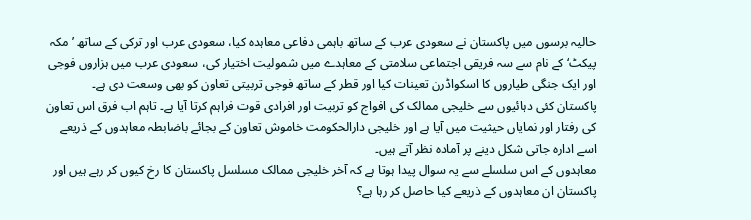حالیہ برسوں میں پاکستان نے سعودی عرب کے ساتھ باہمی دفاعی معاہدہ کیا، سعودی عرب اور ترکی کے ساتھ ’مکہ پیکٹ‘ کے نام سے سہ فریقی اجتماعی سلامتی کے معاہدے میں شمولیت اختیار کی، سعودی عرب میں ہزاروں فوجی اور ایک جنگی طیاروں کا اسکواڈرن تعینات کیا اور قطر کے ساتھ فوجی تربیتی تعاون کو بھی وسعت دی ہے۔
پاکستان کئی دہائیوں سے خلیجی ممالک کی افواج کو تربیت اور افرادی قوت فراہم کرتا آیا ہے۔ تاہم اب فرق اس تعاون کی رفتار اور نمایاں حیثیت میں آیا ہے اور خلیجی دارالحکومت خاموش تعاون کے بجائے باضابطہ معاہدوں کے ذریعے اسے ادارہ جاتی شکل دینے پر آمادہ نظر آتے ہیں۔
معاہدوں کے اس سلسلے سے یہ سوال پیدا ہوتا ہے کہ آخر خلیجی ممالک مسلسل پاکستان کا رخ کیوں کر رہے ہیں اور پاکستان ان معاہدوں کے ذریعے کیا حاصل کر رہا ہے؟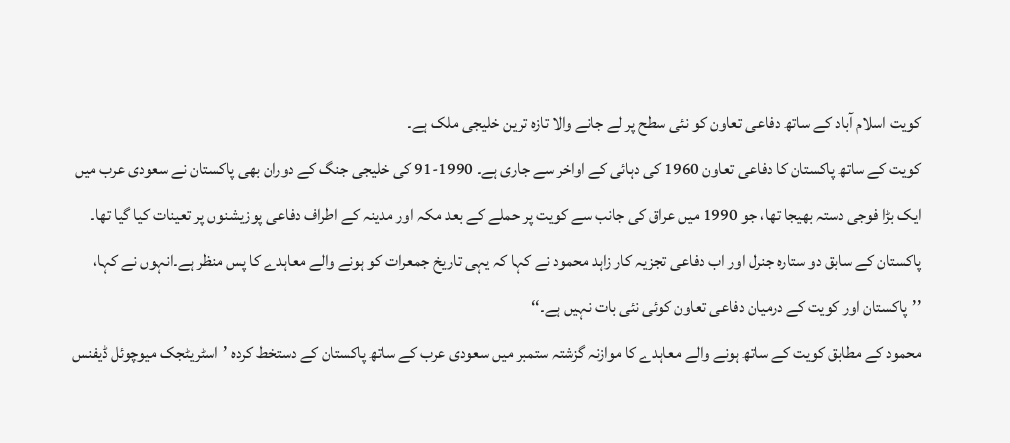کویت اسلام آباد کے ساتھ دفاعی تعاون کو نئی سطح پر لے جانے والا تازہ ترین خلیجی ملک ہے۔
کویت کے ساتھ پاکستان کا دفاعی تعاون 1960 کی دہائی کے اواخر سے جاری ہے۔ 1990-91 کی خلیجی جنگ کے دوران بھی پاکستان نے سعودی عرب میں ایک بڑا فوجی دستہ بھیجا تھا، جو 1990 میں عراق کی جانب سے کویت پر حملے کے بعد مکہ اور مدینہ کے اطراف دفاعی پوزیشنوں پر تعینات کیا گیا تھا۔
پاکستان کے سابق دو ستارہ جنرل اور اب دفاعی تجزیہ کار زاہد محمود نے کہا کہ یہی تاریخ جمعرات کو ہونے والے معاہدے کا پس منظر ہے۔انہوں نے کہا، ’’پاکستان اور کویت کے درمیان دفاعی تعاون کوئی نئی بات نہیں ہے۔‘‘
محمود کے مطابق کویت کے ساتھ ہونے والے معاہدے کا موازنہ گزشتہ ستمبر میں سعودی عرب کے ساتھ پاکستان کے دستخط کردہ ’اسٹریٹجک میوچوئل ڈیفنس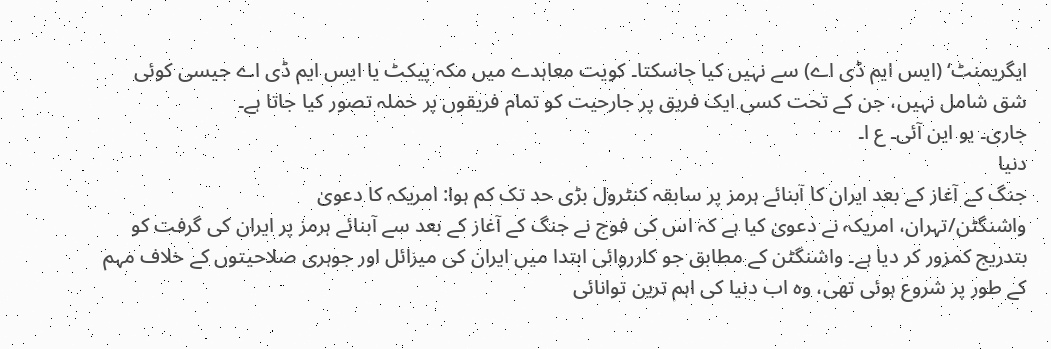ایگریمنٹ‘ (ایس ایم ڈی اے) سے نہیں کیا جاسکتا۔ کویت معاہدے میں مکہ پیکٹ یا ایس ایم ڈی اے جیسی کوئی شق شامل نہیں، جن کے تحت کسی ایک فریق پر جارحیت کو تمام فریقوں پر حملہ تصور کیا جاتا ہے۔
جاری۔ یو این آئی۔ ع ا۔
دنیا
جنگ کے آغاز کے بعد ایران کا آبنائے ہرمز پر سابقہ کنٹرول بڑی حد تک کم ہوا: امریکہ کا دعویٰ
واشنگٹن/تہران، امریکہ نے دعویٰ کیا ہے کہ اس کی فوج نے جنگ کے آغاز کے بعد سے آبنائے ہرمز پر ایران کی گرفت کو بتدریج کمزور کر دیا ہے۔ واشنگٹن کے مطابق جو کارروائی ابتدا میں ایران کی میزائل اور جوہری صلاحیتوں کے خلاف مہم کے طور پر شروع ہوئی تھی، وہ اب دنیا کی اہم ترین توانائی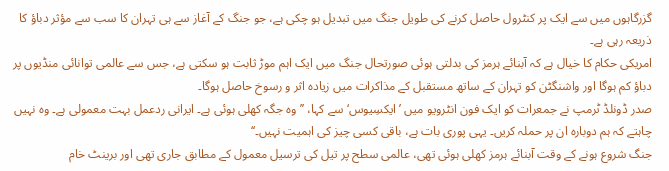گزرگاہوں میں سے ایک پر کنٹرول حاصل کرنے کی طویل جنگ میں تبدیل ہو چکی ہے، جو جنگ کے آغاز سے ہی تہران کا سب سے مؤثر دباؤ کا ذریعہ رہی ہے۔
امریکی حکام کا خیال ہے کہ آبنائے ہرمز کی بدلتی ہوئی صورتحال جنگ میں ایک اہم موڑ ثابت ہو سکتی ہے، جس سے عالمی توانائی منڈیوں پر دباؤ کم ہوگا اور واشنگٹن کو تہران کے ساتھ مستقبل کے مذاکرات میں زیادہ اثر و رسوخ حاصل ہوگا۔
صدر ڈونلڈ ٹرمپ نے جمعرات کو ایک فون انٹرویو میں ’ایکسِیوس‘ سے کہا، ’’وہ جگہ کھلی ہوئی ہے۔ ایرانی ردعمل بہت معمولی ہے۔ وہ نہیں چاہتے کہ ہم دوبارہ ان پر حملہ کریں۔ یہی پوری بات ہے، باقی کسی چیز کی اہمیت نہیں۔‘‘
جنگ شروع ہونے کے وقت آبنائے ہرمز کھلی ہوئی تھی، عالمی سطح پر تیل کی ترسیل معمول کے مطابق جاری تھی اور برینٹ خام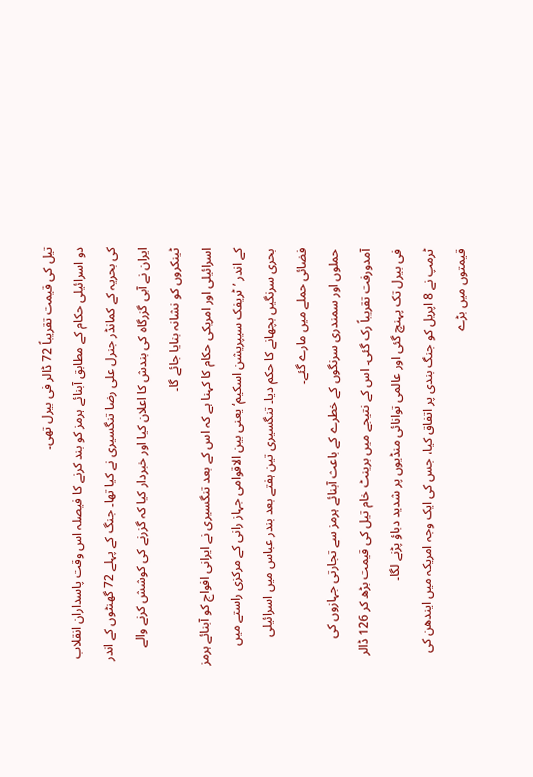تیل کی قیمت تقریباً 72 ڈالر فی بیرل تھی۔
دو اسرائیلی حکام کے مطابق آبنائے ہرمز کو بند کرنے کا فیصلہ اس وقت پاسداران انقلاب کی بحریہ کے کمانڈر جنرل علی رضا تنگسیری نے کیا تھا۔ جنگ کے پہلے 72 گھنٹوں کے اندر ایران نے آبی گزرگاہ کی بندش کا اعلان کیا اور خبردار کیا کہ گزرنے کی کوشش کرنے والے ٹینکروں کو نشانہ بنایا جائے گا۔
اسرائیلی اور امریکی حکام کا کہنا ہے کہ اس کے بعد تنگسیری نے ایرانی افواج کو آبنائے ہرمز کے اندر ’ٹریفک سیپریشن اسکیم‘ یعنی بین الاقوامی جہاز رانی کے مرکزی راستے میں بحری سرنگیں بچھانے کا حکم دیا۔ تنگسیری تین ہفتے بعد بندر عباس میں اسرائیلی فضائی حملے میں مارے گئے۔
حملوں اور سمندری سرنگوں کے خطرے کے باعث آبنائے ہرمز سے تجارتی جہازوں کی آمدورفت تقریباً رک گئی۔ اس کے نتیجے میں برینٹ خام تیل کی قیمت بڑھ کر 126 ڈالر فی بیرل تک پہنچ گئی اور عالمی توانائی منڈیوں پر شدید دباؤ پڑنے لگا۔
ٹرمپ نے 8 اپریل کو جنگ بندی پر اتفاق کیا، جس کی ایک وجہ امریکہ میں ایندھن کی قیمتوں میں بڑے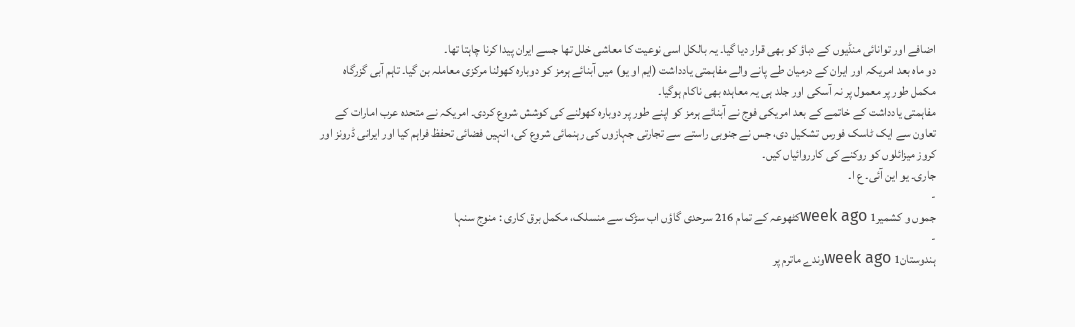اضافے اور توانائی منڈیوں کے دباؤ کو بھی قرار دیا گیا۔ یہ بالکل اسی نوعیت کا معاشی خلل تھا جسے ایران پیدا کرنا چاہتا تھا۔
دو ماہ بعد امریکہ اور ایران کے درمیان طے پانے والے مفاہمتی یادداشت (ایم او یو) میں آبنائے ہرمز کو دوبارہ کھولنا مرکزی معاملہ بن گیا۔ تاہم آبی گزرگاہ مکمل طور پر معمول پر نہ آسکی اور جلد ہی یہ معاہدہ بھی ناکام ہوگیا۔
مفاہمتی یادداشت کے خاتمے کے بعد امریکی فوج نے آبنائے ہرمز کو اپنے طور پر دوبارہ کھولنے کی کوشش شروع کردی۔ امریکہ نے متحدہ عرب امارات کے تعاون سے ایک ٹاسک فورس تشکیل دی، جس نے جنوبی راستے سے تجارتی جہازوں کی رہنمائی شروع کی، انہیں فضائی تحفظ فراہم کیا اور ایرانی ڈرونز اور کروز میزائلوں کو روکنے کی کارروائیاں کیں۔
جاری۔ یو این آئی۔ ع ا۔
-
جموں و کشمیر1 week agoکٹھوعہ کے تمام 216 سرحدی گاؤں اب سڑک سے منسلک، مکمل برق کاری : منوج سنہا
-
ہندوستان1 week agoوندے ماترم پر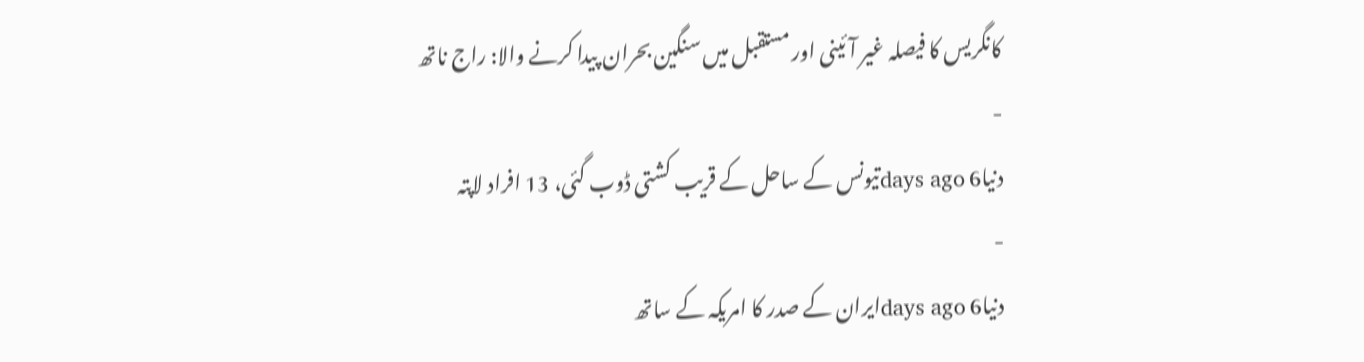کانگریس کا فیصلہ غیر آئینی اور مستقبل میں سنگین بحران پیدا کرنے والا: راج ناتھ
-
دنیا6 days agoتیونس کے ساحل کے قریب کشتی ڈوب گئی، 13 افراد لاپتہ
-
دنیا6 days agoایران کے صدر کا امریکہ کے ساتھ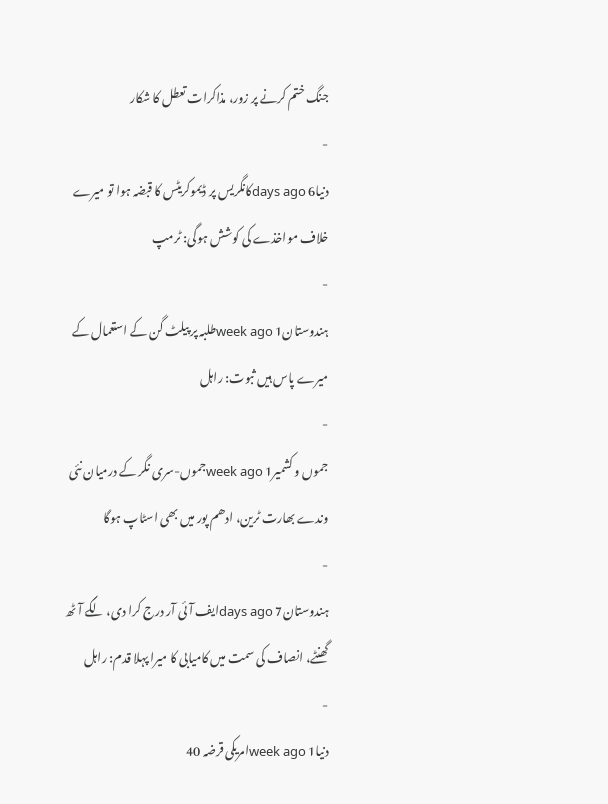جنگ ختم کرنے پر زور، مذاکرات تعطل کا شکار
-
دنیا6 days agoکانگریس پر ڈیموکریٹس کا قبضہ ہوا تو میرے خلاف مواخذے کی کوشش ہوگی: ٹرمپ
-
ہندوستان1 week agoطلبہ پر پیلٹ گن کے استعمال کے میرے پاس ہیں ثبوت: راہل
-
جموں و کشمیر1 week agoجموں-سری نگر کے درمیان نئی وندے بھارت ٹرین، ادھم پور میں بھی اسٹاپ ہوگا
-
ہندوستان7 days agoایف آئی آر درج کرا دی، لگے آٹھ گھنٹے، انصاف کی سمت میں کامیابی کا میرا پہلا قدم: راہل
-
دنیا1 week agoامریکی قرضہ 40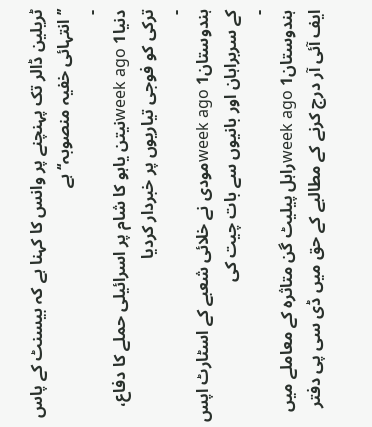ٹریلین ڈالر تک پہنچنے پر وانس کا کہنا ہے کہ بیسنٹ کے پاس ’’انتہائی خفیہ منصوبہ‘‘ ہے
-
دنیا1 week agoنیتن یاہو کا شام پر اسرائیلی حملے کا دفاع، ترکی کو فوجی تیاریوں پر خبردار کردیا
-
ہندوستان1 week agoمودی نے خلائی شعبے کے اسٹارٹ اپس کے سربراہان اور بانیوں سے بات چیت کی
-
ہندوستان1 week agoراہل پیلیٹ گن متاثرہ کے معاملے میں ایف آئی آر درج کرنے کے مطالبے کے حق میں ڈی سی پی دفتر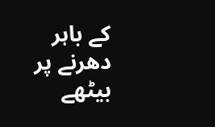کے باہر دھرنے پر بیٹھے